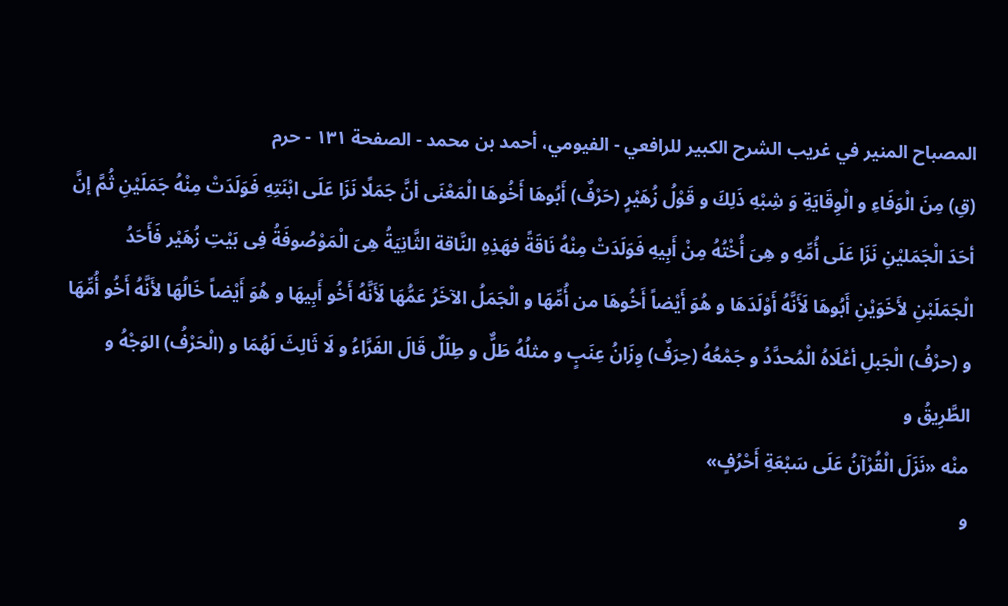المصباح المنير في غريب الشرح الكبير للرافعي - الفيومي، أحمد بن محمد - الصفحة ١٣١ - حرم
(قِ) مِنَ الْوَفَاءِ و الْوِقَايَةِ وَ شِبْهِ ذَلِكَ و قَوْلُ زُهَيْرٍ (حَرْفٌ) أَبُوهَا أَخُوهَا الْمَعْنَى أنَّ جَمَلًا نَزَا عَلَى ابْنَتِهِ فَوَلَدَتْ مِنْهُ جَمَلَيْنِ ثُمَّ إنَّ أحَدَ الْجَمَليْنِ نَزَا عَلَى أُمِّهِ و هِىَ أُخْتُهُ مِنْ أَبِيهِ فَوَلَدَتْ مِنْهُ نَاقَةً فهَذِهِ النَّاقة الثَّانِيَةُ هِىَ الْمَوْصُوفَةُ فِى بَيْتِ زُهَيْر فَأَحَدُ الْجَمَلَبْنِ لأَخَوَيْنِ أَبُوهَا لَأَنَّهُ أَوْلَدَهَا و هُوَ أَيْضاً أَخُوهَا من أُمِّهَا و الْجَمَلُ الآخَرُ عَمُّهَا لَأَنَّهُ أَخُو أَبِيهَا و هُوَ أَيْضاً خَالُهَا لأَنَّهُ أَخُو أُمِّهَا و (حرْفُ) الْجَبلِ أعْلَاهُ الْمُحدَّدُ و جَمْعُهُ (حِرَفٌ) وِزَانُ عِنَبٍ و مثلُهُ طَلٌّ و طِلَلٌ قَالَ الفَرَّاءُ و لَا ثَالِثَ لَهُمَا و (الْحَرْفُ) الوَجْهُ و الطَّرِيقُ و
منْه «نَزَلَ الْقُرْآنُ عَلَى سَبْعَةِ أَحْرُفٍ»
و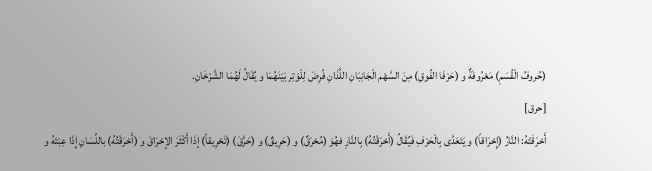(حُروفُ الْقُسَمِ) مَعْرُوفَةٌ و (حَرْفَا الفُوقِ) مِنَ السَّهْم الْجَانِبَانِ اللَّذَانِ فُرِضَ لِلْوَتِر بَيْنَهُمَا و يُقَالُ لَهُمَا الشَّرْخَانِ.
[حرق]
أَحْرَقَتْهُ: النَّارُ (إِحْرَاقاً) و يَتَعَدَّى بِالْحَرْفِ فَيُقَالُ (أَحْرَقْتُهُ) بِالنَّارِ فهُوَ (مُحْرَقٌ) و (حَرِيقٌ) و (حَرَّقَ) (تَحْرِيقاً) إذَا أَكْثَرَ الإحْرَاقَ و (أَحْرَقْتُهُ) باللِّسَانِ إِذَا عِبْتَهُ و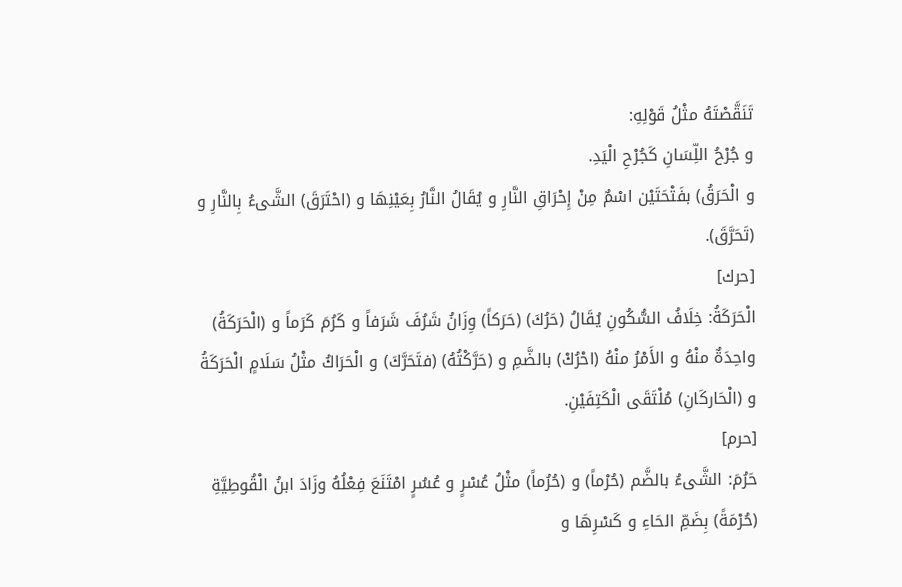تَنَقَّصْتَهُ مثْلُ قَوْلِهِ:
و جُرْحُ اللِّسَانِ كَجُرْحِ الْيَدِ.
و الْحَرَقُ) بفَتْحَتَيْن اسْمٌ مِنْ إِحْرَاقِ النَّارِ و يُقَالُ النَّارُ بِعَيْنِهَا و (احْتَرَقَ) الشَّىءُ بِالنَّارِ و (تَحَرَّقَ).
[حرك]
الْحَرَكَةُ: خِلَافُ السُّكُونِ يُقَالُ (حَرُكَ) (حَرَكاً) وِزَانُ شَرُفَ شَرَفاً و كَرُمَ كَرَماً و (الْحَرَكَةُ) واحِدَةٌ منْهُ و الأَمْرُ منْهُ (احْرُكْ) بالضَّمِ و (حَرَّكْتُهُ) (فتَحَرَّكَ) و الْحَرَاكُ مثْلُ سَلَامٍ الْحَرَكَةُ و (الْحَاركَانِ) مُلْتَقَى الْكَتِفَيْنِ.
[حرم]
حَرُمَ: الشَّىءُ بالضَّم (حُرْماً) و (حُرُماً) مثْلُ عُسْرٍ و عُسُرٍ امْتَنَعَ فِعْلُهُ وزَادَ ابنُ الْقُوطِيَّةِ (حُرْمَةً) بِضَمِّ الحَاءِ و كَسْرِهَا و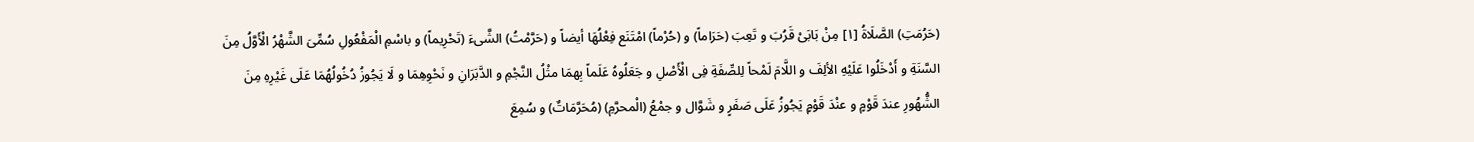(حَرُمَتِ) الصَّلَاةُ [١] مِنْ بَابَىْ قَرُبَ و تَعِبَ (حَرَاماً) و (حُرْماً) امْتَنَع فِعْلُهَا أيضاً و (حَرَّمْتُ) الشَّىءَ (تَحْرِيماً) و باسْمِ الْمَفْعُولِ سُمِّىَ الشَّهْرُ الْأَوَّلُ مِنَ السَّنَةِ و أَدْخَلُوا عَلَيْهِ الألِفَ و اللَّامَ لَمْحاً لِلصِّفَةِ فِى الْأَصْلِ و جَعَلُوهُ عَلَماً بِهمَا مثْلُ النَّجْمِ و الدَّبَرَانِ و نَحْوِهِمَا و لَا يَجُوزُ دُخُولُهُمَا عَلَى غَيْرِهِ مِنَ الشُّهُورِ عندَ قَوْمٍ و عنْدَ قَوْمٍ يَجُوزُ عَلَى صَفَرٍ و شَوَّال و جمْعُ (الْمحرَّمِ) (مُحَرَّمَاتٌ) و سُمِعَ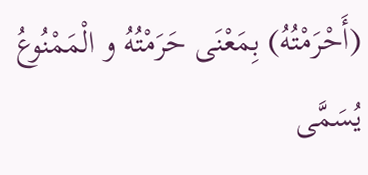(أَحْرَمْتُهُ) بِمَعْنَى حَرَمْتُهُ و الْمَمْنُوعُ يُسَمَّى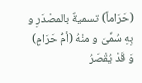(حَرَاماً) تسميةٌ بالمصْدَرِ و بِهِ سُمِّىَ و منْهُ (أمُّ حَرَامٍ) وَ قَدْ يُقْصَرُ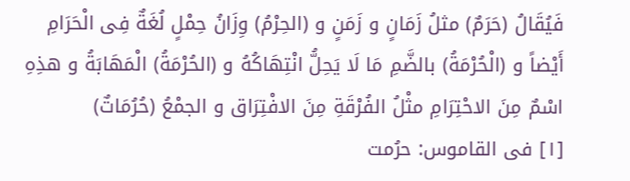فَيُقَالُ (حَرَمٌ) مثلُ زَمَانٍ و زَمَنٍ و (الحِرْمُ) وِزَانُ حِمْلٍ لُغَةٌ فِى الْحَرَامِ أَيْضاً و (الْحُرْمَةُ) بالضَّمِ مَا لَا يَحِلُّ انْتِهَاكُهُ و (الحُرْمَةُ) الْمَهَابَةُ و هذِهِ اسْمٌ مِنَ الاحْتِرَامِ مثْلُ الفُرْقَةِ مِنَ الافْتِرَاق و الجمْعُ (حُرُمَاتٌ)
[١] فى القاموس: حرُمت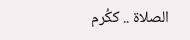الصلاة .. ككُرم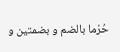حُرْما بالضم و بضمتين و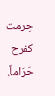حِرمت كفرح حَرَاماً.